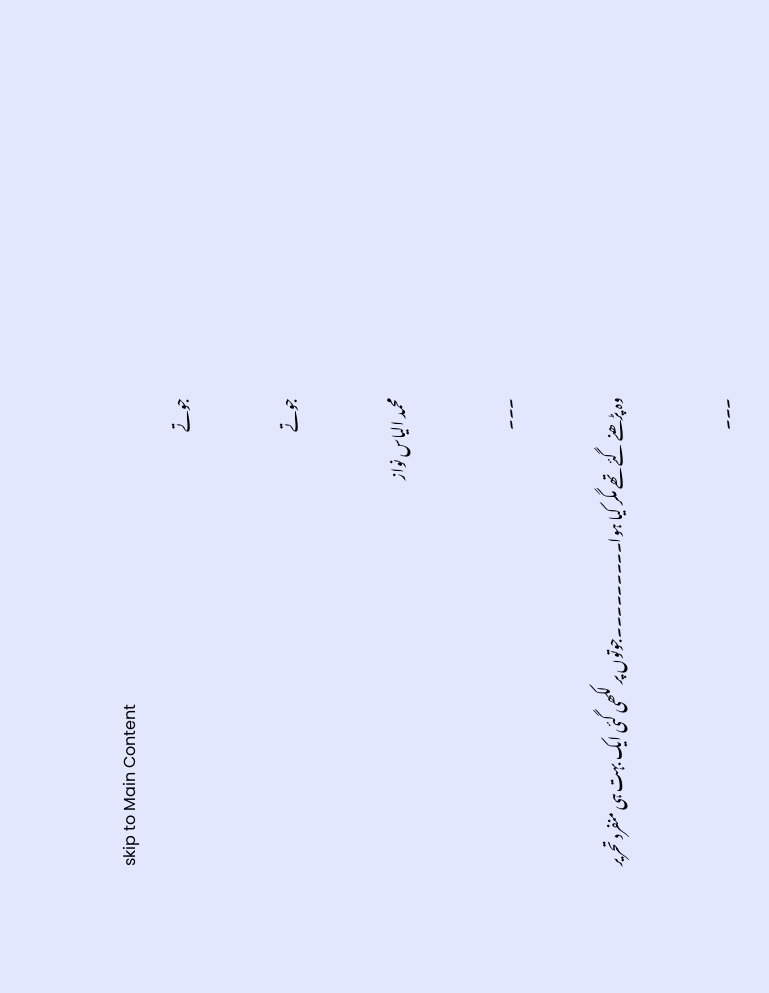skip to Main Content
جوتے

جوتے

محمد الیاس نواز

۔۔۔

وہ پڑھنے گئے تھے مگر کیا ہوا۔۔۔۔۔۔۔۔۔جوتوں پر لکھی گئی ایک بہت ہی منفرد تحریر

۔۔۔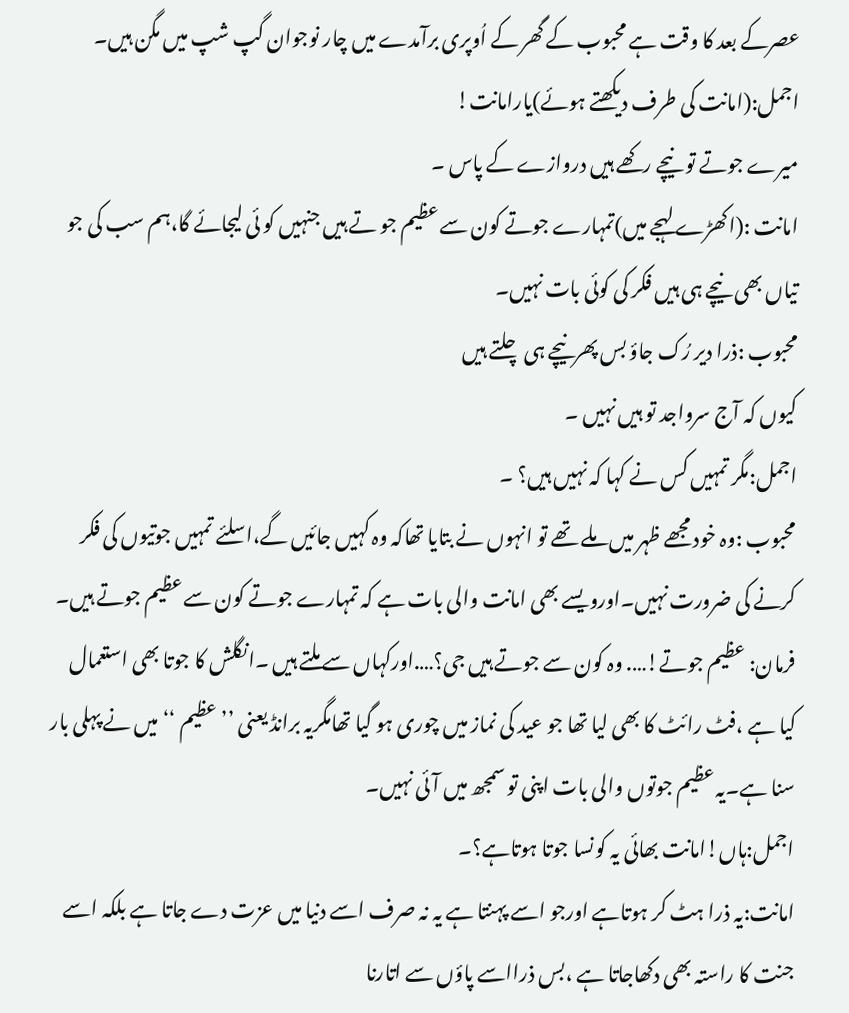عصرکے بعد کا وقت ہے محبوب کے گھر کے اُوپری برآمدے میں چار نوجوان گپ شپ میں مگن ہیں۔
اجمل:(امانت کی طرف دیکھتے ہوئے)یارامانت!
میرے جوتے تو نیچے رکھے ہیں دروازے کے پاس ۔
امانت :(اکھڑے لہجے میں)تمہارے جوتے کون سے عظیم جو تے ہیں جنہیں کو ئی لیجائے گا،ہم سب کی جو تیاں بھی نیچے ہی ہیں فکر کی کوئی بات نہیں۔
محبوب :ذرا دیر رُک جاؤ بس پھرنیچے ہی چلتے ہیں
کیوں کہ آج سرواجد تو ہیں نہیں ۔
اجمل:مگر تمہیں کس نے کہا کہ نہیں ہیں؟ ۔
محبوب :وہ خود مجھے ظہر میں ملے تھے تو انہوں نے بتایا تھاکہ وہ کہیں جائیں گے،اسلئے تمہیں جوتیوں کی فکر کرنے کی ضرورت نہیں۔اورویسے بھی امانت والی بات ہے کہ تمہارے جوتے کون سے عظیم جوتے ہیں۔
فرمان: عظیم جوتے!…. وہ کون سے جوتے ہیں جی؟….اورکہاں سے ملتے ہیں ۔انگلش کا جوتا بھی استعمال کیا ہے ،فٹ رائٹ کا بھی لیا تھا جو عید کی نماز میں چوری ہو گیا تھامگریہ برانڈ یعنی ’’عظیم ‘‘میں نے پہلی بار سنا ہے۔یہ عظیم جوتوں والی بات اپنی تو سمجھ میں آئی نہیں۔
اجمل:ہاں!امانت بھائی یہ کونسا جوتا ہوتاہے؟۔
امانت:یہ ذرا ہٹ کر ہوتاہے اورجو اسے پہنتا ہے یہ نہ صرف اسے دنیا میں عزت دے جاتا ہے بلکہ اسے جنت کا راستہ بھی دکھاجاتا ہے ،بس ذرااسے پاؤں سے اتارنا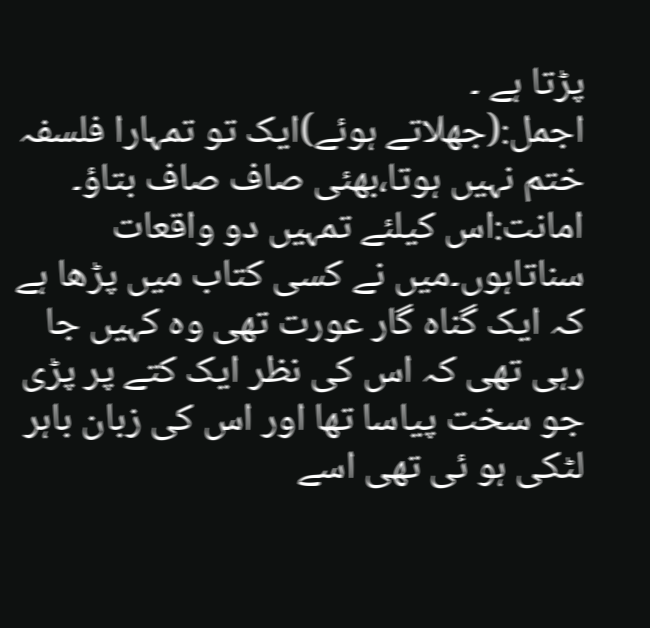پڑتا ہے ۔
اجمل:(جھلاتے ہوئے)ایک تو تمہارا فلسفہ ختم نہیں ہوتا،بھئی صاف صاف بتاؤ۔
امانت:اس کیلئے تمہیں دو واقعات سناتاہوں۔میں نے کسی کتاب میں پڑھا ہے کہ ایک گناہ گار عورت تھی وہ کہیں جا رہی تھی کہ اس کی نظر ایک کتے پر پڑی جو سخت پیاسا تھا اور اس کی زبان باہر لٹکی ہو ئی تھی اسے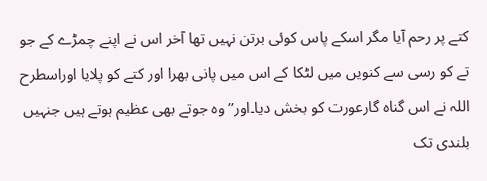کتے پر رحم آیا مگر اسکے پاس کوئی برتن نہیں تھا آخر اس نے اپنے چمڑے کے جو تے کو رسی سے کنویں میں لٹکا کے اس میں پانی بھرا اور کتے کو پلایا اوراسطرح اللہ نے اس گناہ گارعورت کو بخش دیا۔اور’’ وہ جوتے بھی عظیم ہوتے ہیں جنہیں بلندی تک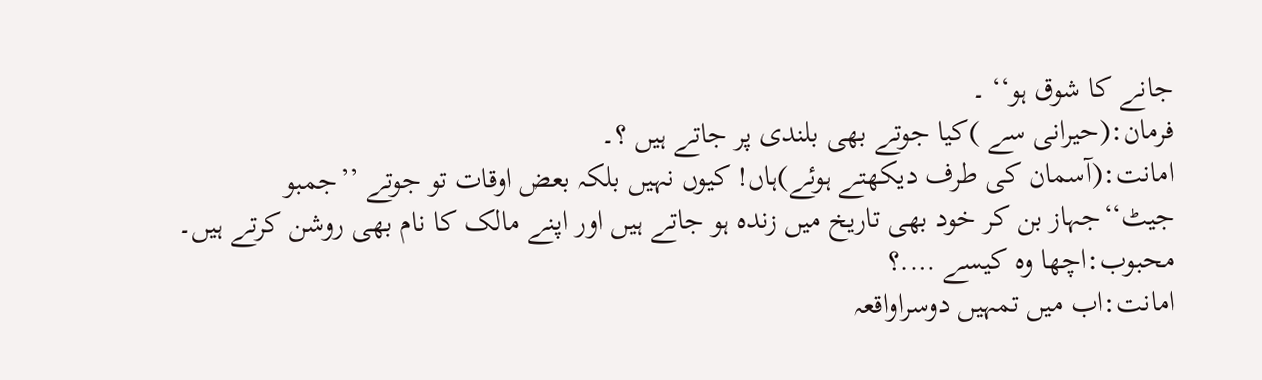جانے کا شوق ہو‘‘ ۔
فرمان:(حیرانی سے )کیا جوتے بھی بلندی پر جاتے ہیں ؟۔
امانت:(آسمان کی طرف دیکھتے ہوئے)ہاں! کیوں نہیں بلکہ بعض اوقات تو جوتے ’’جمبو جیٹ‘‘جہاز بن کر خود بھی تاریخ میں زندہ ہو جاتے ہیں اور اپنے مالک کا نام بھی روشن کرتے ہیں۔
محبوب:اچھا وہ کیسے ….؟
امانت:اب میں تمہیں دوسراواقعہ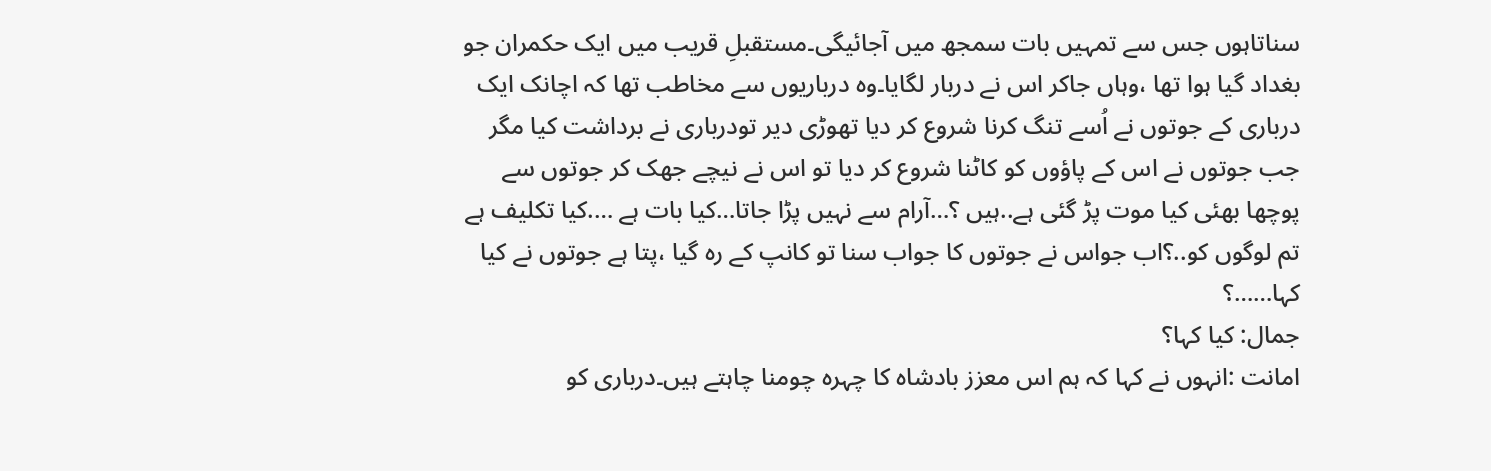سناتاہوں جس سے تمہیں بات سمجھ میں آجائیگی۔مستقبلِ قریب میں ایک حکمران جو بغداد گیا ہوا تھا ،وہاں جاکر اس نے دربار لگایا۔وہ درباریوں سے مخاطب تھا کہ اچانک ایک درباری کے جوتوں نے اُسے تنگ کرنا شروع کر دیا تھوڑی دیر تودرباری نے برداشت کیا مگر جب جوتوں نے اس کے پاؤوں کو کاٹنا شروع کر دیا تو اس نے نیچے جھک کر جوتوں سے پوچھا بھئی کیا موت پڑ گئی ہے..ہیں ؟…آرام سے نہیں پڑا جاتا…کیا بات ہے ….کیا تکلیف ہے تم لوگوں کو..؟اب جواس نے جوتوں کا جواب سنا تو کانپ کے رہ گیا ،پتا ہے جوتوں نے کیا کہا……؟
جمال: کیا کہا؟
امانت :انہوں نے کہا کہ ہم اس معزز بادشاہ کا چہرہ چومنا چاہتے ہیں۔درباری کو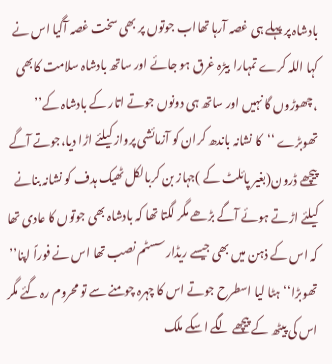بادشاہ پر پہلے ہی غصہ آرہا تھااب جوتوں پر بھی سخت غصہ آگیا اس نے کہا اللہ کرے تمہارا بیڑہ غرق ہو جائے اور ساتھ بادشاہ سلامت کابھی ،چھوڑوں گا نہیں اور ساتھ ہی دونوں جوتے اتار کے بادشاہ کے’’ تھوبڑے ‘‘کا نشانہ باندھ کران کو آزمائشی پرواز کیلئے اڑا دیا،جوتے آگے پیچھے ڈرون(بغیر پائلٹ کے )جہاز بن کربالکل ٹھیک ہدف کو نشانہ بنانے کیلئے اڑتے ہوئے آگے بڑھے مگر لگتا تھا کہ بادشاہ بھی جوتوں کا عادی تھا کہ اس کے ذہن میں بھی جیسے ریڈار سسٹم نصب تھا اس نے فوراً اپنا’’ تھوبڑا‘‘ ہٹا لیا اسطرح جوتے اس کا چہرہ چومنے سے تو محروم رہ گئے مگر اس کی پیٹھ کے پیچھے لگے اسکے ملک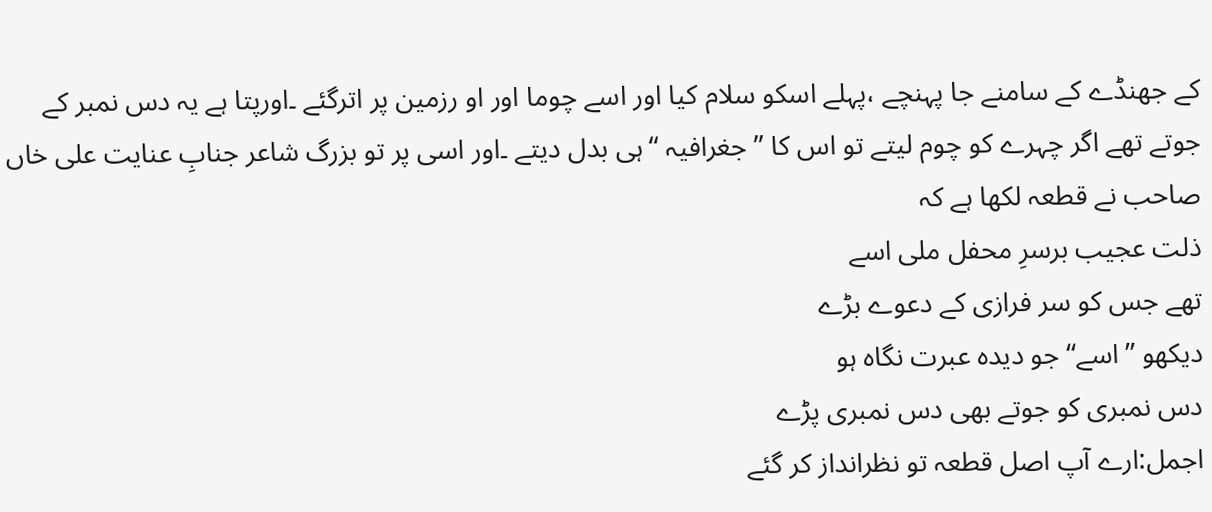کے جھنڈے کے سامنے جا پہنچے ،پہلے اسکو سلام کیا اور اسے چوما اور او رزمین پر اترگئے ۔اورپتا ہے یہ دس نمبر کے جوتے تھے اگر چہرے کو چوم لیتے تو اس کا ’’جغرافیہ ‘‘ہی بدل دیتے ۔اور اسی پر تو بزرگ شاعر جنابِ عنایت علی خاں صاحب نے قطعہ لکھا ہے کہ
ذلت عجیب برسرِ محفل ملی اسے
تھے جس کو سر فرازی کے دعوے بڑے
دیکھو ’’اسے‘‘ جو دیدہ عبرت نگاہ ہو
دس نمبری کو جوتے بھی دس نمبری پڑے
اجمل:ارے آپ اصل قطعہ تو نظرانداز کر گئے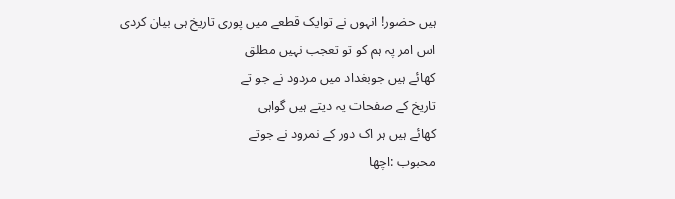ہیں حضور! انہوں نے توایک قطعے میں پوری تاریخ ہی بیان کردی
اس امر پہ ہم کو تو تعجب نہیں مطلق
کھائے ہیں جوبغداد میں مردود نے جو تے
تاریخ کے صفحات یہ دیتے ہیں گواہی
کھائے ہیں ہر اک دور کے نمرود نے جوتے
محبوب :اچھا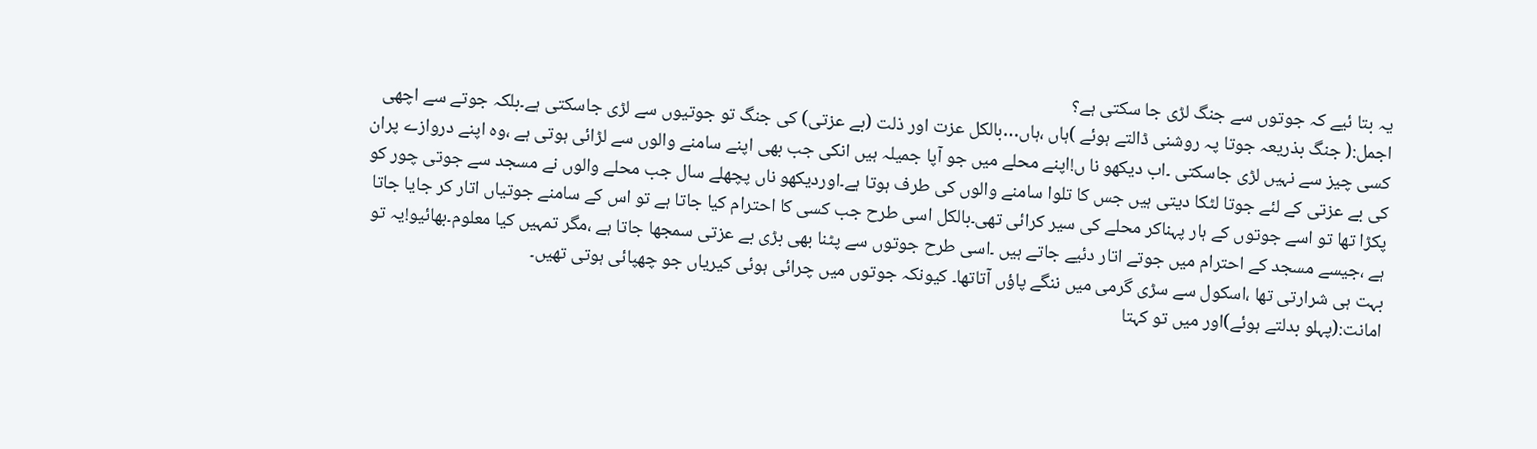یہ بتا ئیے کہ جوتوں سے جنگ لڑی جا سکتی ہے؟
اجمل:( جنگ بذریعہ جوتا پہ روشنی ڈالتے ہوئے )ہاں ،ہاں…بالکل عزت اور ذلت (بے عزتی) کی جنگ تو جوتیوں سے لڑی جاسکتی ہے۔بلکہ جوتے سے اچھی کسی چیز سے نہیں لڑی جاسکتی ۔اب دیکھو نا ں!اپنے محلے میں جو آپا جمیلہ ہیں انکی جب بھی اپنے سامنے والوں سے لڑائی ہوتی ہے ،وہ اپنے دروازے پران کی بے عزتی کے لئے جوتا لٹکا دیتی ہیں جس کا تلوا سامنے والوں کی طرف ہوتا ہے۔اوردیکھو ناں پچھلے سال جب محلے والوں نے مسجد سے جوتی چور کو پکڑا تھا تو اسے جوتوں کے ہار پہناکر محلے کی سیر کرائی تھی۔بالکل اسی طرح جب کسی کا احترام کیا جاتا ہے تو اس کے سامنے جوتیاں اتار کر جایا جاتا ہے ،جیسے مسجد کے احترام میں جوتے اتار دئیے جاتے ہیں ۔اسی طرح جوتوں سے پٹنا بھی بڑی بے عزتی سمجھا جاتا ہے ،مگر تمہیں کیا معلوم۔بھائیو!یہ تو بہت ہی شرارتی تھا ،اسکول سے سڑی گرمی میں ننگے پاؤں آتاتھا۔ کیونکہ جوتوں میں چرائی ہوئی کیریاں جو چھپائی ہوتی تھیں۔
امانت:(پہلو بدلتے ہوئے)اور میں تو کہتا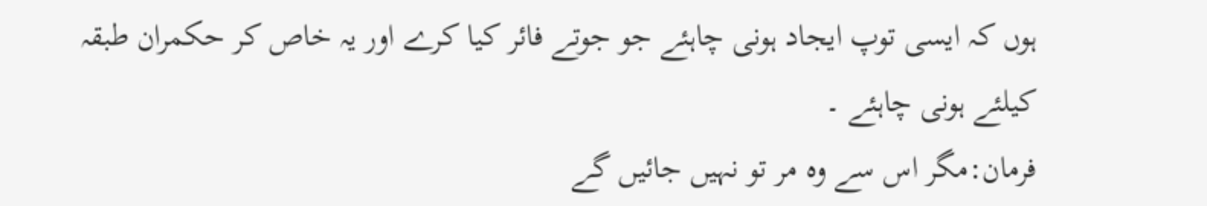ہوں کہ ایسی توپ ایجاد ہونی چاہئے جو جوتے فائر کیا کرے اور یہ خاص کر حکمران طبقہ کیلئے ہونی چاہئے ۔
فرمان:مگر اس سے وہ مر تو نہیں جائیں گے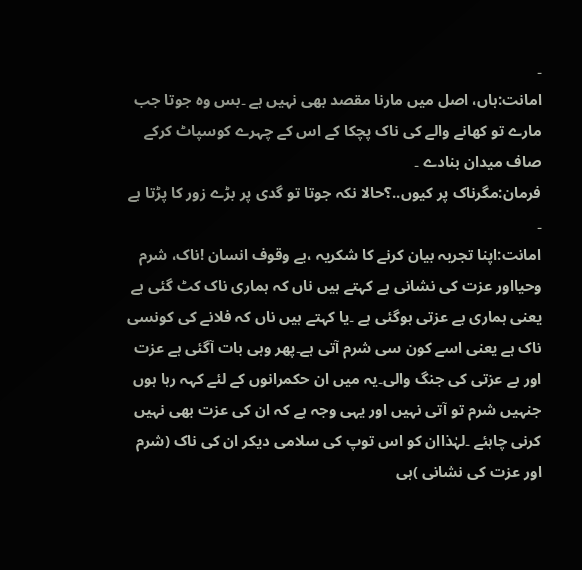۔
امانت:ہاں، اصل میں مارنا مقصد بھی نہیں ہے ۔بس وہ جوتا جب مارے تو کھانے والے کی ناک پچکا کے اس کے چہرے کوسپاٹ کرکے صاف میدان بنادے ۔
فرمان:مگرناک پر کیوں..؟حالا نکہ جوتا تو گدی پر بڑے زور کا پڑتا ہے ۔
امانت:اپنا تجربہ بیان کرنے کا شکریہ ،بے وقوف انسان !ناک، شرم وحیااور عزت کی نشانی ہے کہتے ہیں ناں کہ ہماری ناک کٹ گئی ہے یعنی ہماری بے عزتی ہوگئی ہے ۔یا کہتے ہیں ناں کہ فلانے کی کونسی ناک ہے یعنی اسے کون سی شرم آتی ہے۔پھر وہی بات آگئی ہے عزت اور بے عزتی کی جنگ والی۔یہ میں ان حکمرانوں کے لئے کہہ رہا ہوں جنہیں شرم تو آتی نہیں اور یہی وجہ ہے کہ ان کی عزت بھی نہیں کرنی چاہئے ۔لہٰذاان کو اس توپ کی سلامی دیکر ان کی ناک (شرم اور عزت کی نشانی )ہی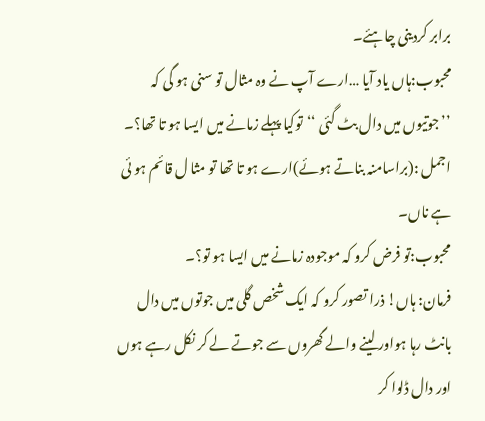برابر کردینی چاہئے۔
محبوب:ہاں یاد آیا …ارے آپ نے وہ مثال تو سنی ہو گی کہ ’’جوتیوں میں دال بٹ گئی ‘‘توکیا پہلے زمانے میں ایسا ہو تا تھا؟۔
اجمل :(براسامنہ بناتے ہوئے)ارے ہو تا تھا تو مثا ل قائم ہو ئی ہے ناں۔
محبوب:تو فرض کرو کہ موجودہ زمانے میں ایسا ہو تو؟۔
فرمان: ہاں! ذرا تصور کرو کہ ایک شخص گلی میں جوتوں میں دال بانٹ رہا ہواور لینے والے گھروں سے جوتے لے کر نکل رہے ہوں اور دال ڈلوا کر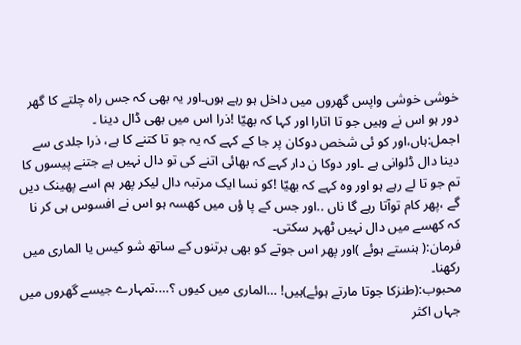خوشی خوشی واپس گھروں میں داخل ہو رہے ہوں۔اور یہ بھی کہ جس راہ چلتے کا گھر دور ہو اس نے وہیں جو تا اتارا اور کہا کہ بھیّا !ذرا اس میں بھی ڈال دینا ۔
اجمل:ہاں،اور کو ئی شخص دوکان پر جا کے کہے کہ یہ جو تا کتنے کا ہے، ذرا جلدی سے دینا دال ڈلوانی ہے ۔اور دوکا ن دار کہے کہ بھائی اتنے کی تو دال نہیں ہے جتنے پیسوں کا تم جو تا لے رہے ہو اور وہ کہے کہ بھیّا !کو نسا ایک مرتبہ دال لیکر پھر ہم اسے پھینک دیں گے ،پھر کام توآتا رہے گا ناں ..اور جس کے پا ؤں میں کھسہ ہو اس نے افسوس ہی کر نا کہ کھسے میں دال نہیں ٹھہر سکتی۔
فرمان:( ہنستے ہوئے )اور پھر اس جوتے کو بھی برتنوں کے ساتھ شو کیس یا الماری میں رکھنا۔
محبوب:(طنزکا جوتا مارتے ہوئے)ہیں! …الماری میں کیوں ؟….تمہارے جیسے گھروں میں جہاں اکثر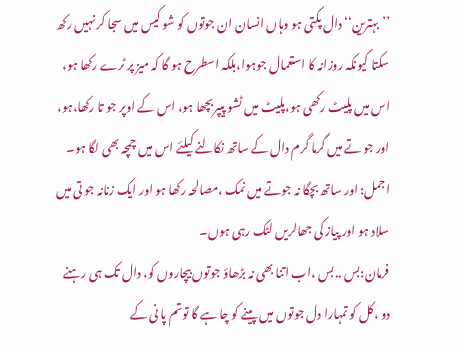’’بہترین‘‘ دال پکتی ہو وہاں انسان ان جوتوں کو شو کیس میں سجا کر نہیں رکھ سکتا کیونکہ روزانہ کا استعمال جوہوا،بلکہ اسطرح ہو گا کہ میز پر ٹرے رکھا ہو، اس میں پلیٹ رکھی ہو،پلیٹ میں ٹشو پیپربچھا ہو، اس کے اوپر جو تا رکھا،ہو، اور جو تے میں گرما گرم دال کے ساتھ نکالنے کیلئے اس میں چمچہ بھی لگا ہو۔
اجمل: اور ساتھ بچگا نہ جوتے میں نمک ،مصالحہ رکھا ہو اور ایک زنانہ جو تی میں سلاد ہو اور پیاز کی جھالریں لٹک رہی ہوں۔
فرمان:بس ..بس ،اب اتنا بھی نہ بڑھاؤ جوتوں بیچاروں کو، دال تک ہی رہنے دو ،کل کو تمہارا دل جوتوں میں پینے کو چا ہے گا توتم پا نی کے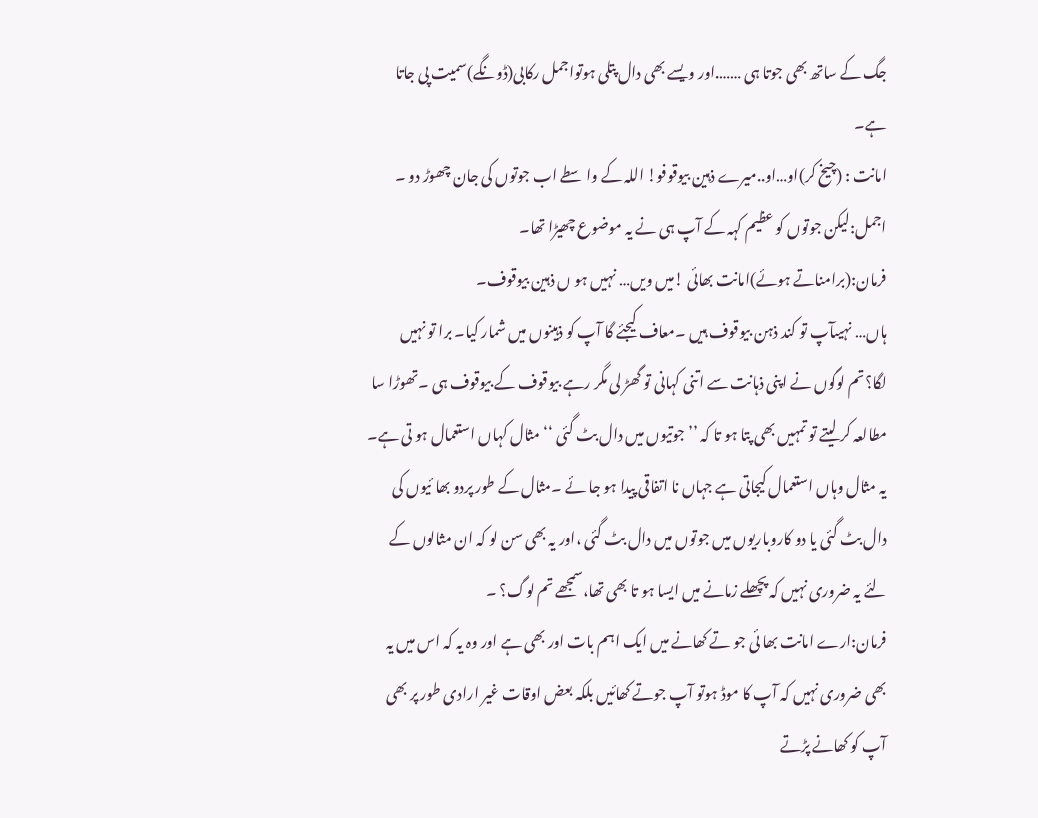جگ کے ساتھ بھی جوتا ہی …….اور ویسے بھی دال پتلی ہوتواجمل رکابی(ڈونگے)سمیت پی جاتا ہے۔
امانت : (چیخ کر)او…او..میرے ذہین بیوقوفو! اللہ کے واسطے اب جوتوں کی جان چھوڑ دو ۔
اجمل:لیکن جوتوں کو عظیم کہہ کے آپ ہی نے یہ موضوع چھیڑا تھا۔
فرمان:(برامناتے ہوئے)امانت بھائی !میں ویں… نہیں ہو ں ذہین بیوقوف۔
ہاں… نہیںآپ تو کند ذہن بیوقوف ہیں ۔معاف کیجئے گا آپ کو ذہینوں میں شمار کیا۔ برا تو نہیں لگا؟تم لوگوں نے اپنی ذہانت سے اتنی کہانی تو گھڑ لی مگر رہے بیوقوف کے بیوقوف ہی ۔تھوڑا سا مطالعہ کر لیتے تو تمہیں بھی پتا ہو تا کہ ’’جوتیوں میں دال بٹ گئی ‘‘مثال کہاں استعمال ہو تی ہے۔ یہ مثال وہاں استعمال کیجاتی ہے جہاں نا اتفاقی پیدا ہو جا ئے ۔مثال کے طور پردو بھا ئیوں کی دال بٹ گئی یا دو کاروباریوں میں جوتوں میں دال بٹ گئی ،اور یہ بھی سن لو کہ ان مثالوں کے لئے یہ ضروری نہیں کہ پچھلے زمانے میں ایسا ہو تا بھی تھا،سمجھے تم لوگ؟ ۔
فرمان:ارے امانت بھا ئی جو تے کھانے میں ایک اہم بات اور بھی ہے اور وہ یہ کہ اس میں یہ بھی ضروری نہیں کہ آپ کا موڈ ہوتو آپ جوتے کھائیں بلکہ بعض اوقات غیر ارادی طور پر بھی آپ کو کھانے پڑتے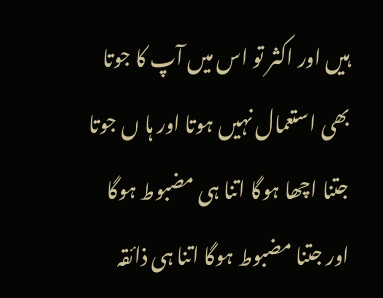ہیں اور اکثر تو اس میں آپ کا جوتا بھی استعمال نہیں ہوتا اور ہا ں جوتا جتنا اچھا ہوگا اتنا ہی مضبوط ہوگا اور جتنا مضبوط ہوگا اتنا ہی ذائقہ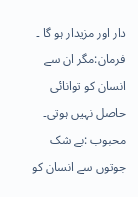دار اور مزیدار ہو گا ۔
فرمان:مگر ان سے انسان کو توانائی حاصل نہیں ہوتی۔
محبوب :بے شک جوتوں سے انسان کو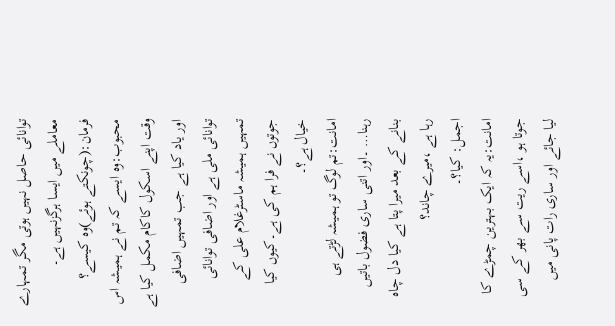توانائی حاصل نہیں ہوتی مگر تمہارے معاملے میں ایسا ہرگزنہیں ہے۔
فرمان:(چونکتے ہوئے)وہ کیسے؟
محبوب:وہ ایسے کہ تم نے ہمیشہ اس وقت اپنے اسکول کاکام مکمل کیا ہے اور یاد کیا ہے جب تمہیں اضافی توانائی ملی ہے اور اضافی توانائی تمہیں ہمیشہ ماسٹرغلام علی کے جوتوں نے فرا ہم کی ہے۔کیوں کیا خیال ہے؟۔
امانت:تم لوگ تو ہمیشہ لڑتے ہی رہنا… ۔اور اتنی ساری فضول باتیں بنانے کے بعد میرا پتا ہے کیا دل چاہ رہا ہے ،میرے چاند؟
اجمل: کیا؟۔
امانت:یہ کہ ایک بہترین چمڑے کا جوتا ہو ،اسے ریت سے بھر کے سی لیا جائے اور ساری رات پانی میں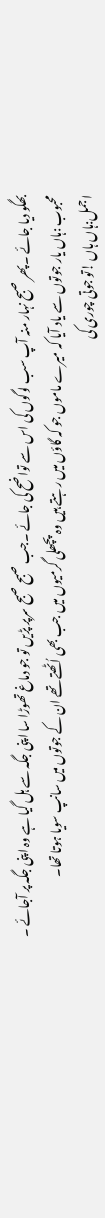بھگو دیا جائے ۔پھر صبح نہار منہ آپ سب لوگوں کی اس سے تواضح کی جائے ۔جب صبح صبح سرپر پڑیں تو جو دماغ تھوڑا سا اپنی جگہ سے ہل گیا ہے وہ اپنی جگہ پر آجائے ۔
محبوب :ہاں یار جوتوں سے یاد آیا کہ میرے ماموں جو کہ گاؤں میں رہتے ہیں وہ پچھلی گرمیوں میں جب بھی اُٹھتے تھے ان کے جوتوں میں سانپ سویا ہوتا تھا۔
اجمل:ہاں ہاں !تو جوتی چوری کی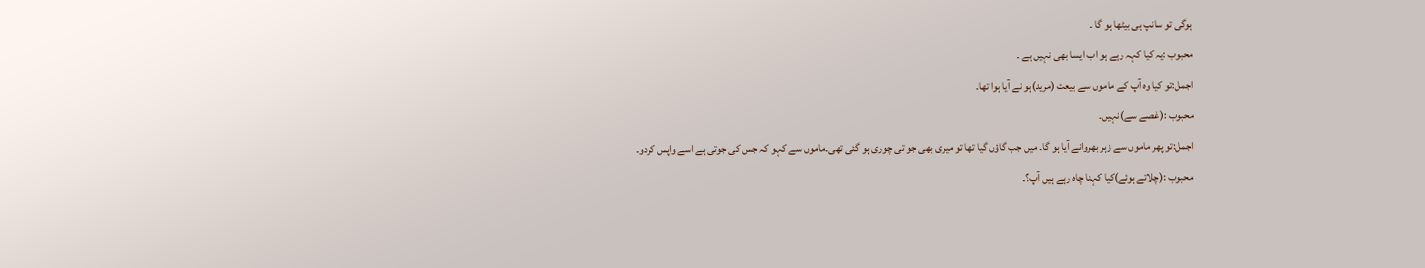ہوگی تو سانپ ہی بیٹھا ہو گا ۔
محبوب :یہ کیا کہہ رہے ہو اب ایسا بھی نہیں ہے ۔
اجمل:تو کیا وہ آپ کے ماموں سے بیعت (مرید)ہو نے آیا ہوا تھا۔
محبوب :(غصے سے)نہیں۔
اجمل:تو پھر ماموں سے زہر بھروانے آیا ہو گا۔ میں جب گاؤں گیا تھا تو میری بھی جو تی چوری ہو گئی تھی۔ماموں سے کہو کہ جس کی جوتی ہے اسے واپس کردو۔
محبوب :(چلاتے ہوئے)کیا کہنا چاہ رہے ہیں آپ؟۔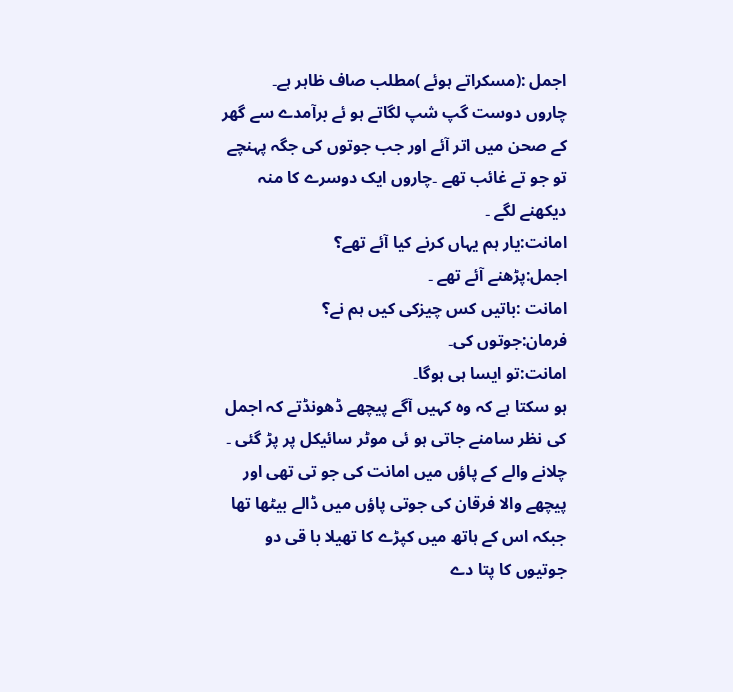اجمل :(مسکراتے ہوئے )مطلب صاف ظاہر ہے۔
چاروں دوست گپ شپ لگاتے ہو ئے برآمدے سے گھر کے صحن میں اتر آئے اور جب جوتوں کی جگہ پہنچے تو جو تے غائب تھے ۔چاروں ایک دوسرے کا منہ دیکھنے لگے ۔
امانت:یار ہم یہاں کرنے کیا آئے تھے؟
اجمل:پڑھنے آئے تھے ۔
امانت :باتیں کس چیزکی کیں ہم نے؟
فرمان:جوتوں کی۔
امانت:تو ایسا ہی ہوگا۔
ہو سکتا ہے کہ وہ کہیں آگے پیچھے ڈھونڈتے کہ اجمل کی نظر سامنے جاتی ہو ئی موٹر سائیکل پر پڑ گئی ۔
چلانے والے کے پاؤں میں امانت کی جو تی تھی اور پیچھے والا فرقان کی جوتی پاؤں میں ڈالے بیٹھا تھا جبکہ اس کے ہاتھ میں کپڑے کا تھیلا با قی دو جوتیوں کا پتا دے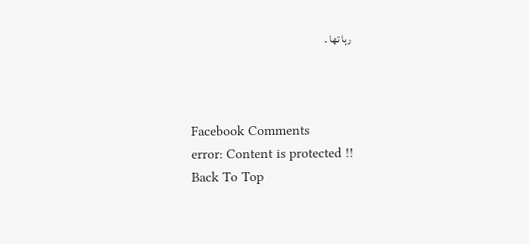رہا تھا ۔



Facebook Comments
error: Content is protected !!
Back To Top